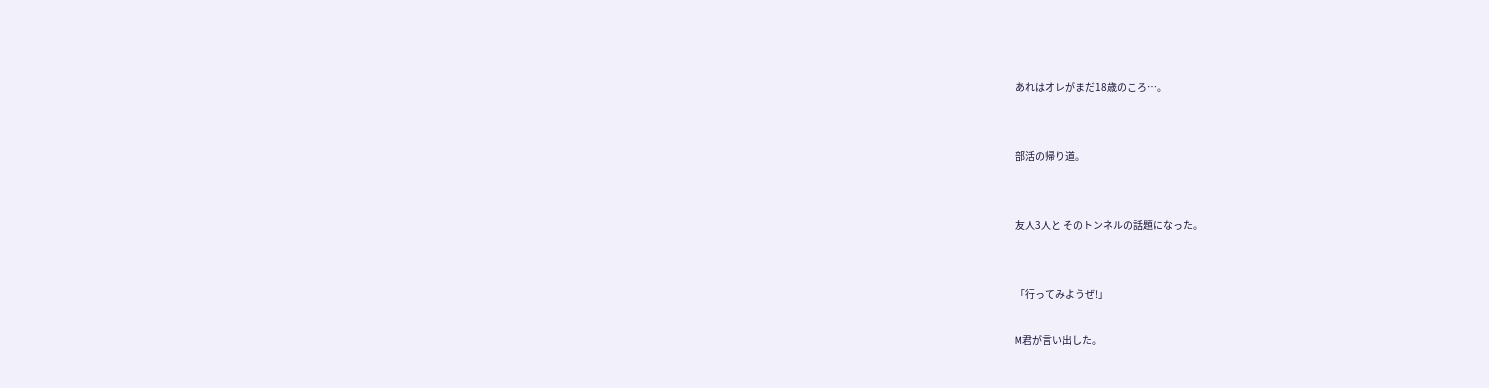あれはオレがまだ18歳のころ…。


部活の帰り道。


友人3人と そのトンネルの話題になった。


「行ってみようぜ!」

M君が言い出した。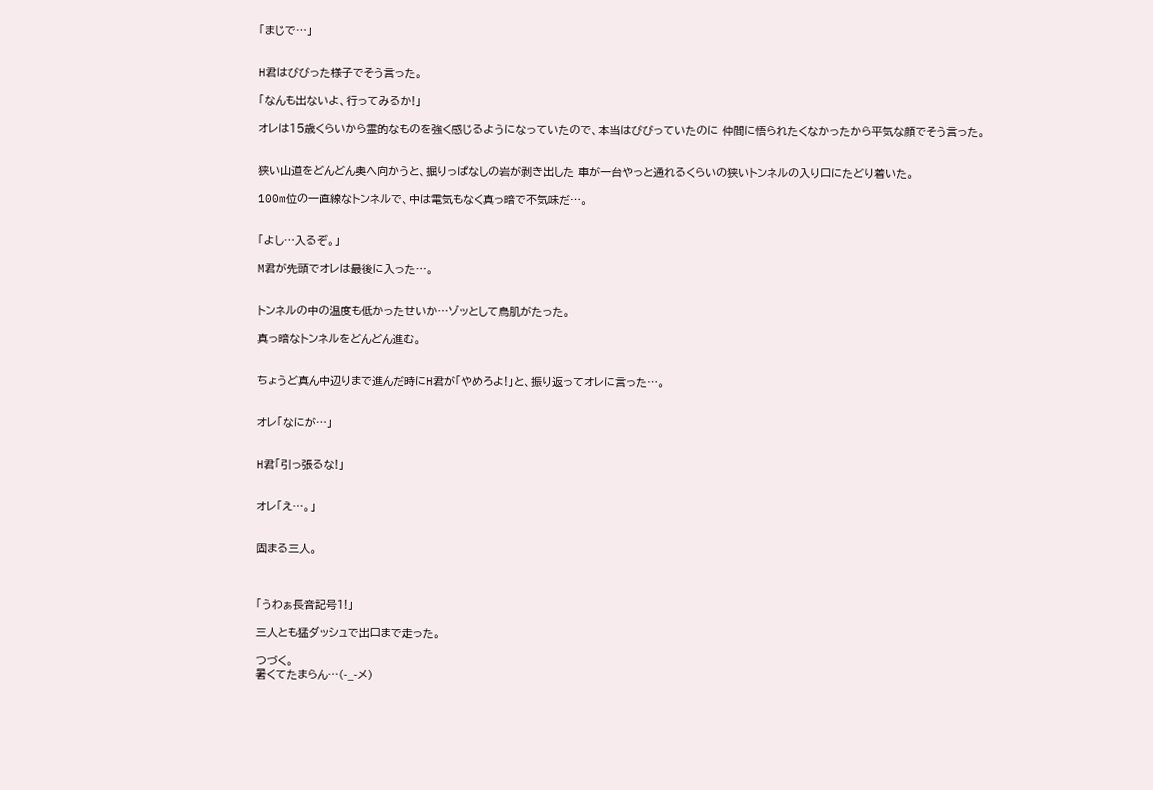「まじで…」


H君はびびった様子でそう言った。

「なんも出ないよ、行ってみるか!」

オレは15歳くらいから霊的なものを強く感じるようになっていたので、本当はびびっていたのに 仲間に悟られたくなかったから平気な顔でそう言った。


狭い山道をどんどん奥へ向かうと、掘りっぱなしの岩が剥き出した 車が一台やっと通れるくらいの狭いトンネルの入り口にたどり着いた。

100m位の一直線なトンネルで、中は電気もなく真っ暗で不気味だ…。


「よし…入るぞ。」

M君が先頭でオレは最後に入った…。


トンネルの中の温度も低かったせいか…ゾッとして鳥肌がたった。

真っ暗なトンネルをどんどん進む。


ちょうど真ん中辺りまで進んだ時にH君が「やめろよ!」と、振り返ってオレに言った…。


オレ「なにが…」


H君「引っ張るな!」


オレ「え…。」


固まる三人。



「うわぁ長音記号1!」

三人とも猛ダッシュで出口まで走った。

つづく。
暑くてたまらん…(-_-メ)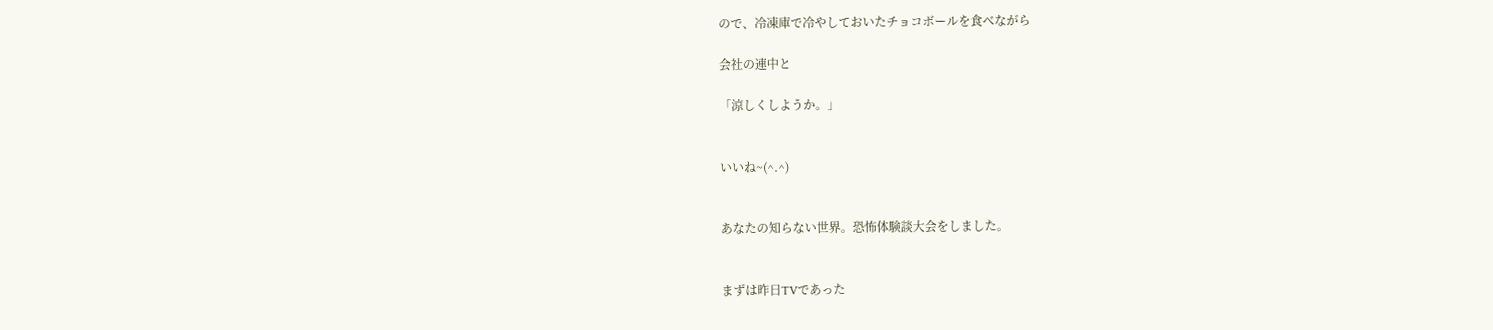ので、冷凍庫で冷やしておいたチョコボールを食べながら

会社の連中と

「涼しくしようか。」


いいね~(^.^)


あなたの知らない世界。恐怖体験談大会をしました。


まずは昨日TVであった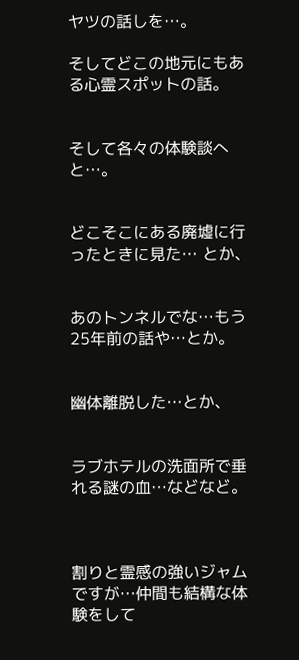ヤツの話しを…。

そしてどこの地元にもある心霊スポットの話。


そして各々の体験談へと…。


どこそこにある廃墟に行ったときに見た… とか、


あのトンネルでな…もう25年前の話や…とか。


幽体離脱した…とか、


ラブホテルの洗面所で垂れる謎の血…などなど。



割りと霊感の強いジャムですが…仲間も結構な体験をして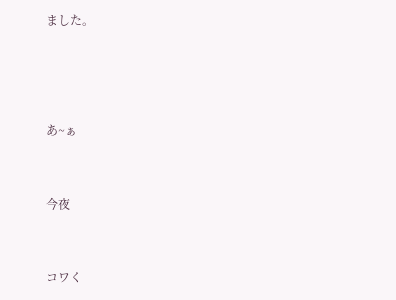ました。





あ~ぁ



今夜



コワく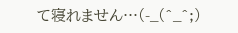て寝れません…(-_(^_^;)